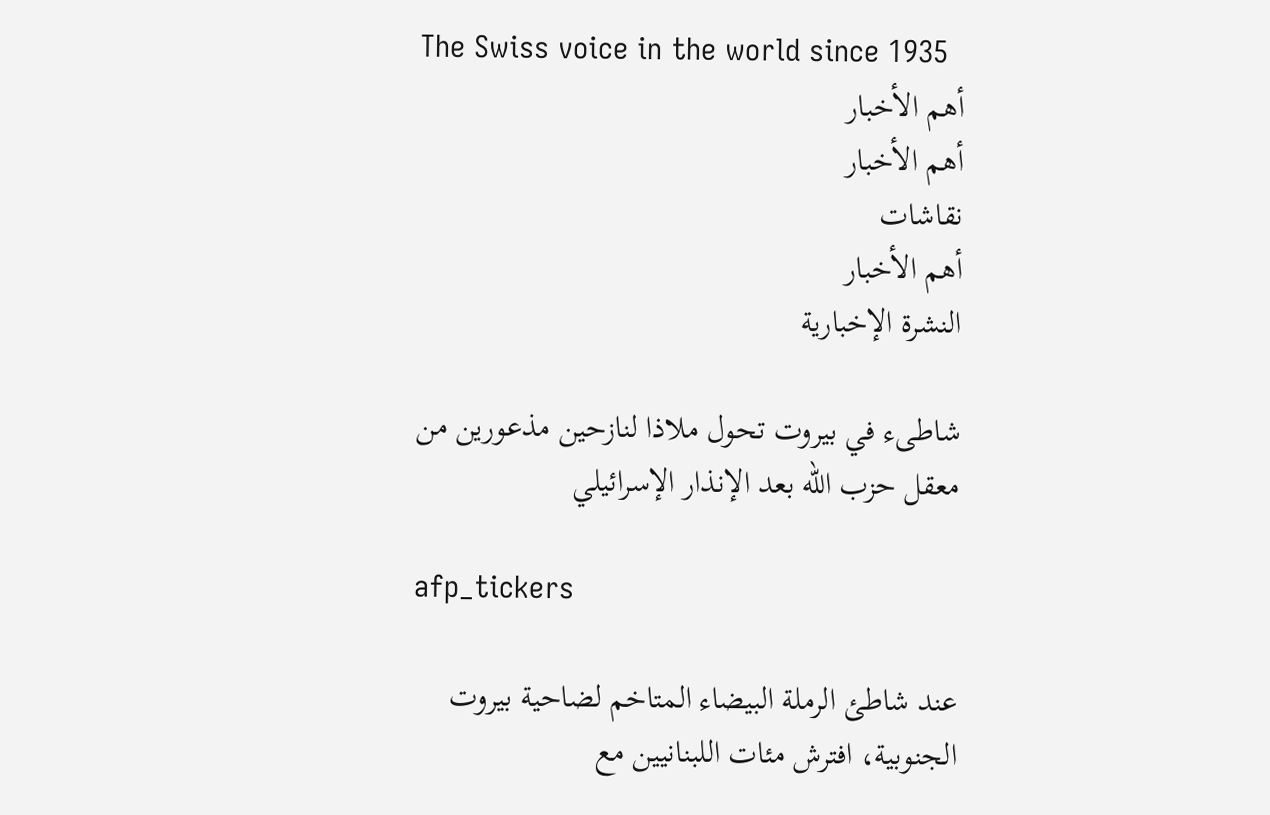The Swiss voice in the world since 1935
أهم الأخبار
أهم الأخبار
نقاشات
أهم الأخبار
النشرة الإخبارية

شاطىء في بيروت تحول ملاذا لنازحين مذعورين من معقل حزب الله بعد الإنذار الإسرائيلي

afp_tickers

عند شاطئ الرملة البيضاء المتاخم لضاحية بيروت الجنوبية، افترش مئات اللبنانيين مع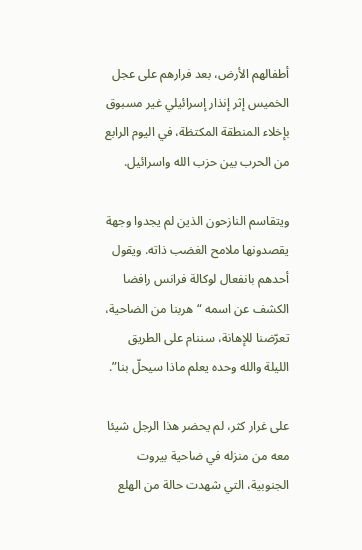أطفالهم الأرض، بعد فرارهم على عجل الخميس إثر إنذار إسرائيلي غير مسبوق بإخلاء المنطقة المكتظة، في اليوم الرابع من الحرب بين حزب الله واسرائيل.

ويتقاسم النازحون الذين لم يجدوا وجهة يقصدونها ملامح الغضب ذاته. ويقول أحدهم بانفعال لوكالة فرانس رافضا الكشف عن اسمه “هربنا من الضاحية، تعرّضنا للإهانة، سننام على الطريق الليلة والله وحده يعلم ماذا سيحلّ بنا”.

على غرار كثر، لم يحضر هذا الرجل شيئا معه من منزله في ضاحية بيروت الجنوبية، التي شهدت حالة من الهلع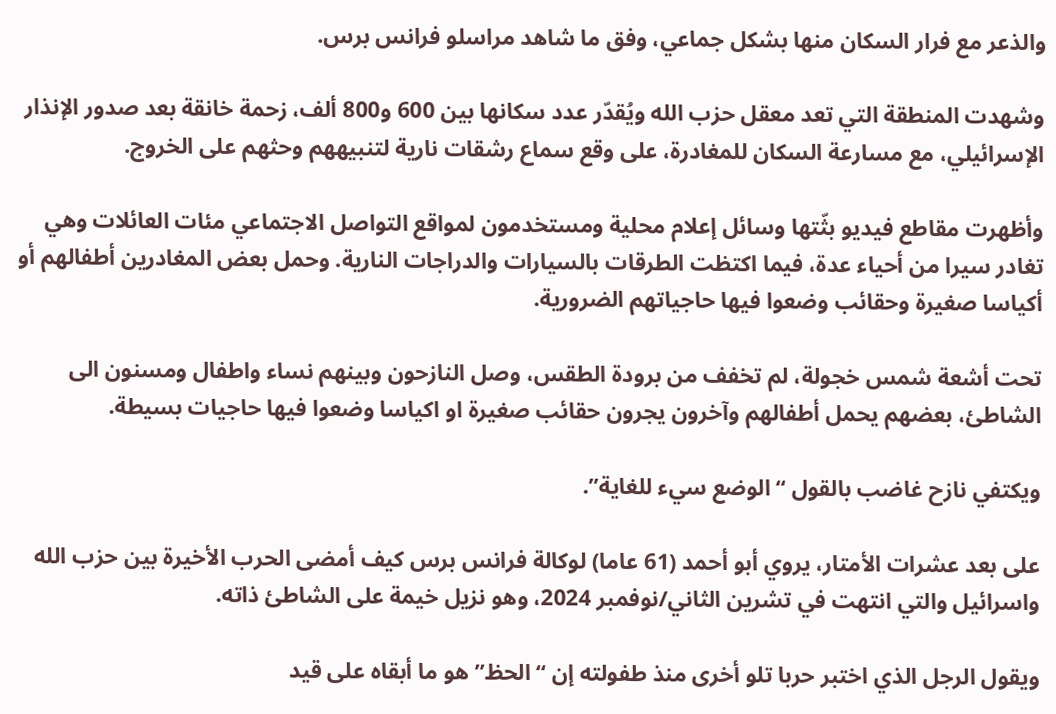والذعر مع فرار السكان منها بشكل جماعي، وفق ما شاهد مراسلو فرانس برس.

وشهدت المنطقة التي تعد معقل حزب الله ويُقدّر عدد سكانها بين 600 و800 ألف، زحمة خانقة بعد صدور الإنذار الإسرائيلي، مع مسارعة السكان للمغادرة، على وقع سماع رشقات نارية لتنبيههم وحثهم على الخروج.

وأظهرت مقاطع فيديو بثّتها وسائل إعلام محلية ومستخدمون لمواقع التواصل الاجتماعي مئات العائلات وهي تغادر سيرا من أحياء عدة، فيما اكتظت الطرقات بالسيارات والدراجات النارية. وحمل بعض المغادرين أطفالهم أو أكياسا صغيرة وحقائب وضعوا فيها حاجياتهم الضرورية.

تحت أشعة شمس خجولة، لم تخفف من برودة الطقس، وصل النازحون وبينهم نساء واطفال ومسنون الى الشاطئ، بعضهم يحمل أطفالهم وآخرون يجرون حقائب صغيرة او اكياسا وضعوا فيها حاجيات بسيطة.

ويكتفي نازح غاضب بالقول “الوضع سيء للغاية”.

على بعد عشرات الأمتار، يروي أبو أحمد (61 عاما) لوكالة فرانس برس كيف أمضى الحرب الأخيرة بين حزب الله واسرائيل والتي انتهت في تشرين الثاني/نوفمبر 2024، وهو نزيل خيمة على الشاطئ ذاته.

ويقول الرجل الذي اختبر حربا تلو أخرى منذ طفولته إن “الحظ” هو ما أبقاه على قيد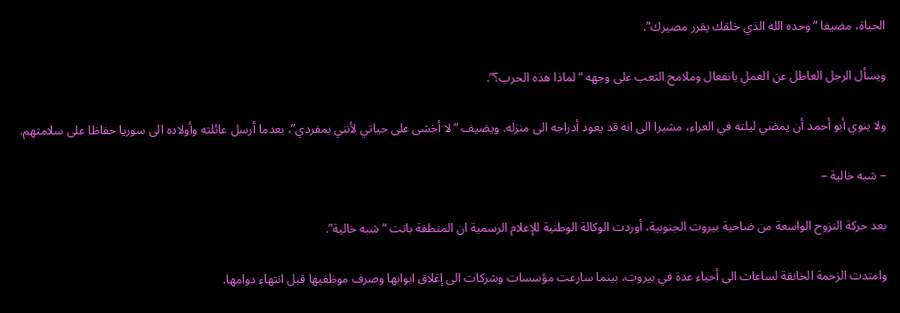الحياة، مضيفا “وحده الله الذي خلقك يقرر مصيرك”.

ويسأل الرجل العاطل عن العمل بانفعال وملامح التعب على وجهه “لماذا هذه الحرب؟”.

ولا ينوي أبو أحمد أن يمضي ليلته في العراء، مشيرا الى انه قد يعود أدراجه الى منزله. ويضيف “لا أخشى على حياتي لأنني بمفردي”، بعدما أرسل عائلته وأولاده الى سوريا حفاظا على سلامتهم.

– شبه خالية –

بعد حركة النزوح الواسعة من ضاحية بيروت الجنوبية، أوردت الوكالة الوطنية للإعلام الرسمية ان المنطقة باتت “شبه خالية”.

وامتدت الزحمة الخانقة لساعات الى أحياء عدة في بيروت، بينما سارعت مؤسسات وشركات الى إغلاق ابوابها وصرف موظفيها قبل انتهاء دوامها.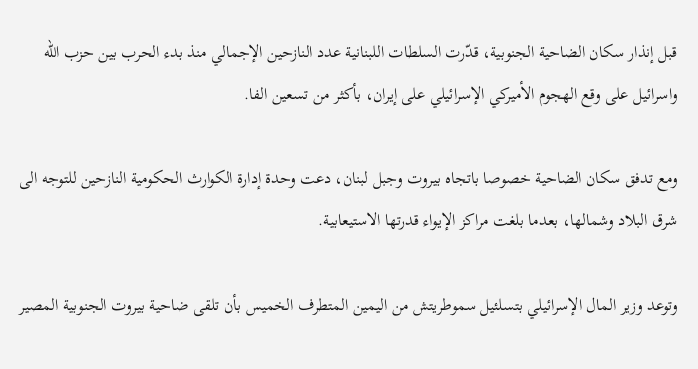قبل إنذار سكان الضاحية الجنوبية، قدّرت السلطات اللبنانية عدد النازحين الإجمالي منذ بدء الحرب بين حزب الله واسرائيل على وقع الهجوم الأميركي الإسرائيلي على إيران، بأكثر من تسعين الفا.

ومع تدفق سكان الضاحية خصوصا باتجاه بيروت وجبل لبنان، دعت وحدة إدارة الكوارث الحكومية النازحين للتوجه الى شرق البلاد وشمالها، بعدما بلغت مراكز الإيواء قدرتها الاستيعابية.

وتوعد وزير المال الإسرائيلي بتسلئيل سموطريتش من اليمين المتطرف الخميس بأن تلقى ضاحية بيروت الجنوبية المصير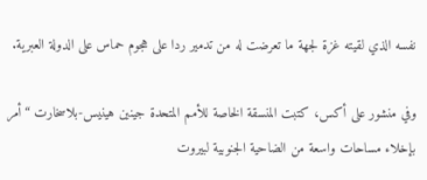نفسه الذي لقيته غزة لجهة ما تعرضت له من تدمير ردا على هجوم حماس على الدولة العبرية.

وفي منشور على أكس، كتبت المنسقة الخاصة للأمم المتحدة جينين هينيس-بلاسخارت “أمر بإخلاء مساحات واسعة من الضاحية الجنوبية لبيروت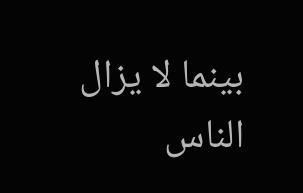بينما لا يزال الناس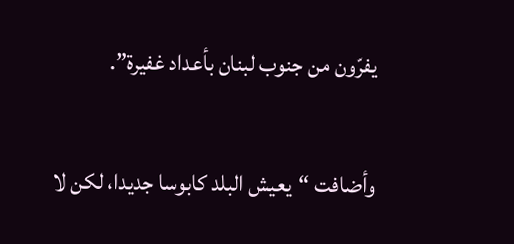يفرّون من جنوب لبنان بأعداد غفيرة”.

وأضافت “يعيش البلد كابوسا جديدا، لكن لا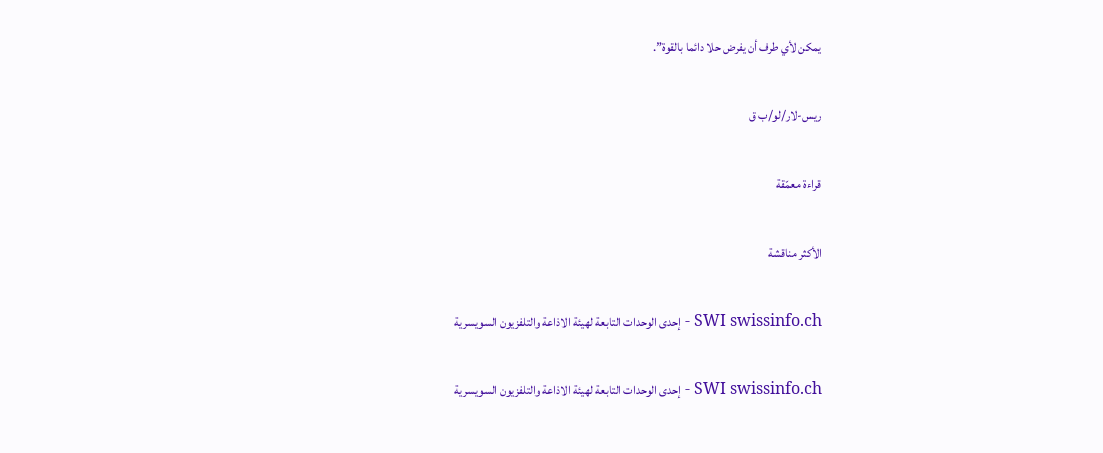يمكن لأي طرف أن يفرض حلا دائما بالقوة”.

ريس-لار/لو/ب ق

قراءة معمّقة

الأكثر مناقشة

SWI swissinfo.ch - إحدى الوحدات التابعة لهيئة الاذاعة والتلفزيون السويسرية

SWI swissinfo.ch - إحدى الوحدات التابعة لهيئة الاذاعة والتلفزيون السويسرية